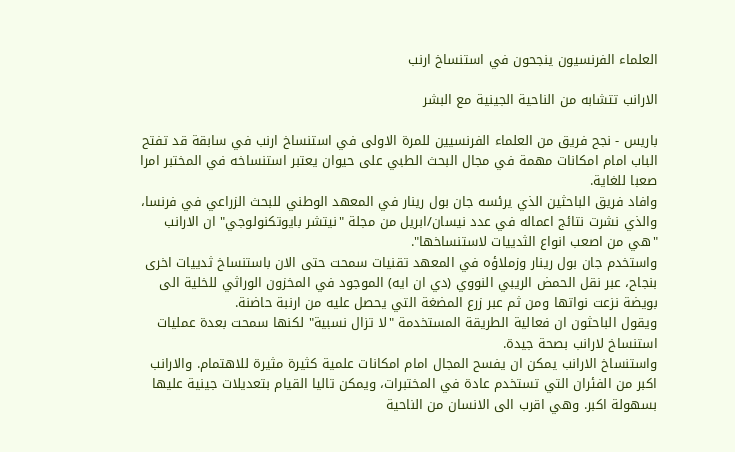العلماء الفرنسيون ينجحون في استنساخ ارنب

الارانب تتشابه من الناحية الجينية مع البشر

باريس - نجح فريق من العلماء الفرنسيين للمرة الاولى في استنساخ ارنب في سابقة قد تفتح الباب امام امكانات مهمة في مجال البحث الطبي على حيوان يعتبر استنساخه في المختبر امرا صعبا للغاية.
وافاد فريق الباحثين الذي يرئسه جان بول رينار في المعهد الوطني للبحث الزراعي في فرنسا، والذي نشرت نتائج اعماله في عدد نيسان/ابريل من مجلة "نيتشر بايوتكنولوجي" ان الارانب "هي من اصعب انواع الثدييات لاستنساخها".
واستخدم جان بول رينار وزملاؤه في المعهد تقنيات سمحت حتى الان باستنساخ ثدييات اخرى بنجاح، عبر نقل الحمض الريبي النووي (دي ان ايه) الموجود في المخزون الوراثي للخلية الى بويضة نزعت نواتها ومن ثم عبر زرع المضغة التي يحصل عليه من ارنبة حاضنة.
ويقول الباحثون ان فعالية الطريقة المستخدمة "لا تزال نسبية" لكنها سمحت بعدة عمليات استنساخ لارانب بصحة جيدة.
واستنساخ الارانب يمكن ان يفسح المجال امام امكانات علمية كثيرة مثيرة للاهتمام. والارانب اكبر من الفئران التي تستخدم عادة في المختبرات، ويمكن تاليا القيام بتعديلات جينية عليها بسهولة اكبر. وهي اقرب الى الانسان من الناحية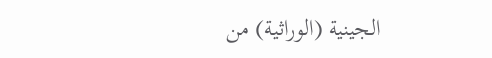الجينية (الوراثية) من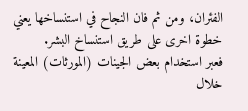الفئران، ومن ثم فان النجاح في استنساخها يعني خطوة اخرى على طريق استنساخ البشر.
فعبر استخدام بعض الجينات (المورثات) المعينة خلال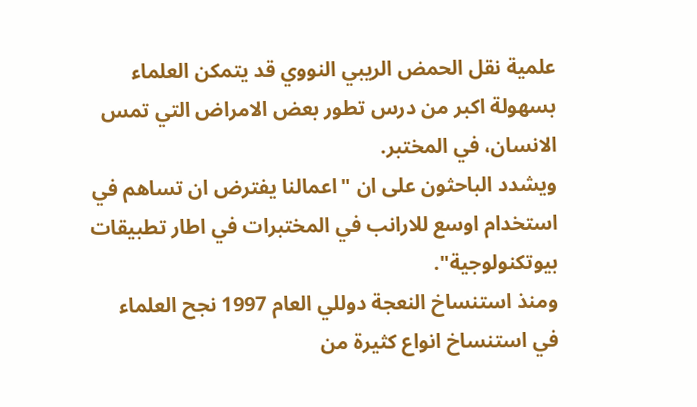علمية نقل الحمض الريبي النووي قد يتمكن العلماء بسهولة اكبر من درس تطور بعض الامراض التي تمس الانسان، في المختبر.
ويشدد الباحثون على ان "اعمالنا يفترض ان تساهم في استخدام اوسع للارانب في المختبرات في اطار تطبيقات بيوتكنولوجية".
ومنذ استنساخ النعجة دوللي العام 1997 نجح العلماء في استنساخ انواع كثيرة من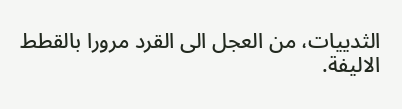الثدييات، من العجل الى القرد مرورا بالقطط الاليفة.